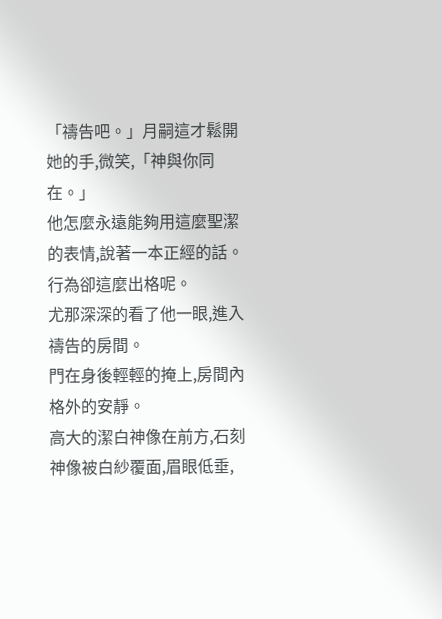「禱告吧。」月嗣這才鬆開她的手,微笑,「神與你同在。」
他怎麼永遠能夠用這麼聖潔的表情,說著一本正經的話。行為卻這麼出格呢。
尤那深深的看了他一眼,進入禱告的房間。
門在身後輕輕的掩上,房間內格外的安靜。
高大的潔白神像在前方,石刻神像被白紗覆面,眉眼低垂,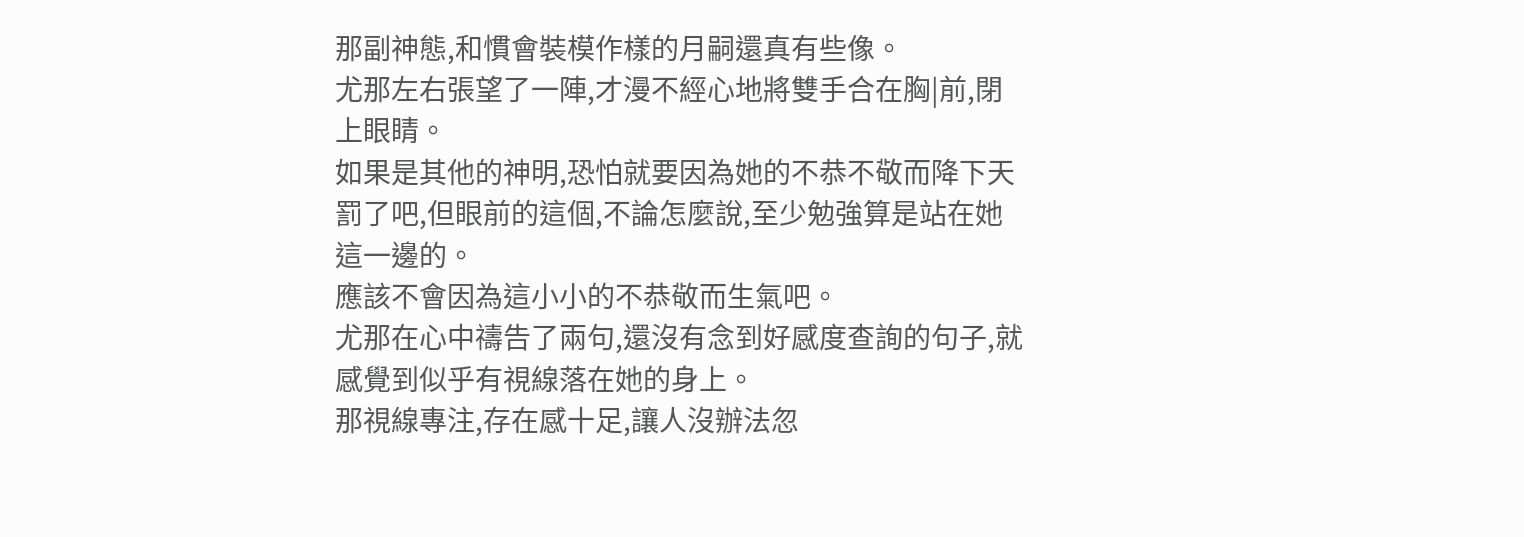那副神態,和慣會裝模作樣的月嗣還真有些像。
尤那左右張望了一陣,才漫不經心地將雙手合在胸|前,閉上眼睛。
如果是其他的神明,恐怕就要因為她的不恭不敬而降下天罰了吧,但眼前的這個,不論怎麼說,至少勉強算是站在她這一邊的。
應該不會因為這小小的不恭敬而生氣吧。
尤那在心中禱告了兩句,還沒有念到好感度查詢的句子,就感覺到似乎有視線落在她的身上。
那視線專注,存在感十足,讓人沒辦法忽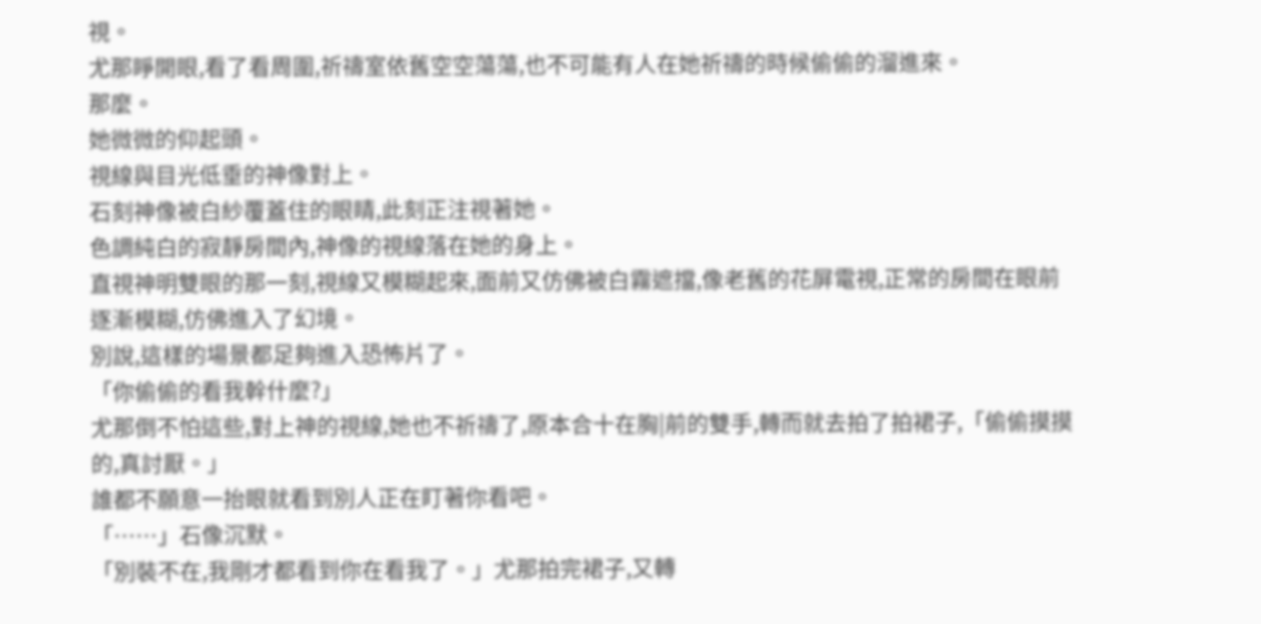視。
尤那睜開眼,看了看周圍,祈禱室依舊空空蕩蕩,也不可能有人在她祈禱的時候偷偷的溜進來。
那麼。
她微微的仰起頭。
視線與目光低垂的神像對上。
石刻神像被白紗覆蓋住的眼睛,此刻正注視著她。
色調純白的寂靜房間內,神像的視線落在她的身上。
直視神明雙眼的那一刻,視線又模糊起來,面前又仿佛被白霧遮擋,像老舊的花屏電視,正常的房間在眼前逐漸模糊,仿佛進入了幻境。
別說,這樣的場景都足夠進入恐怖片了。
「你偷偷的看我幹什麼?」
尤那倒不怕這些,對上神的視線,她也不祈禱了,原本合十在胸|前的雙手,轉而就去拍了拍裙子,「偷偷摸摸的,真討厭。」
誰都不願意一抬眼就看到別人正在盯著你看吧。
「……」石像沉默。
「別裝不在,我剛才都看到你在看我了。」尤那拍完裙子,又轉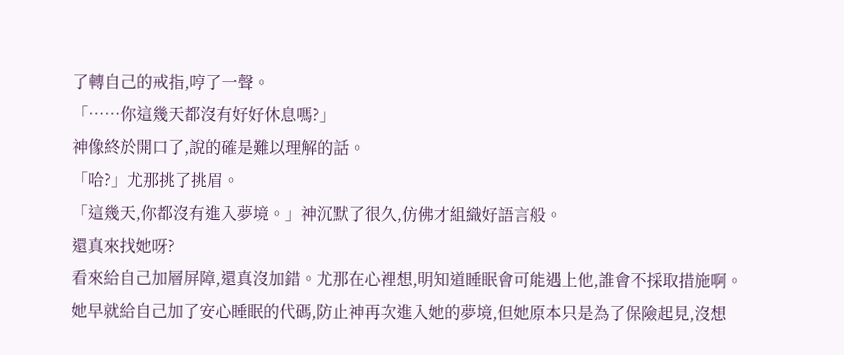了轉自己的戒指,哼了一聲。
「……你這幾天都沒有好好休息嗎?」
神像終於開口了,說的確是難以理解的話。
「哈?」尤那挑了挑眉。
「這幾天,你都沒有進入夢境。」神沉默了很久,仿佛才組織好語言般。
還真來找她呀?
看來給自己加層屏障,還真沒加錯。尤那在心裡想,明知道睡眠會可能遇上他,誰會不採取措施啊。
她早就給自己加了安心睡眠的代碼,防止神再次進入她的夢境,但她原本只是為了保險起見,沒想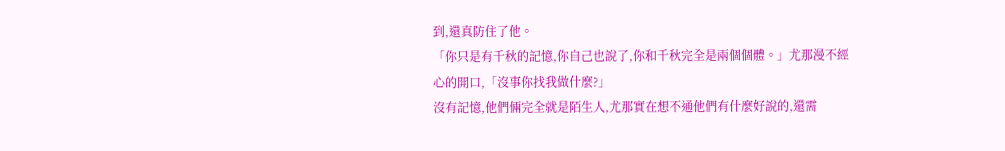到,還真防住了他。
「你只是有千秋的記憶,你自己也說了,你和千秋完全是兩個個體。」尤那漫不經心的開口,「沒事你找我做什麼?」
沒有記憶,他們倆完全就是陌生人,尤那實在想不通他們有什麼好說的,還需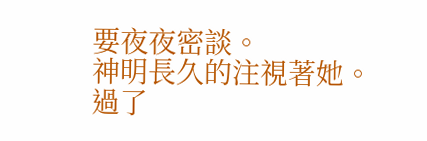要夜夜密談。
神明長久的注視著她。
過了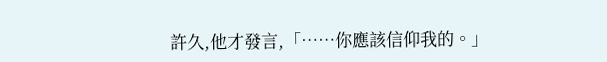許久,他才發言,「……你應該信仰我的。」